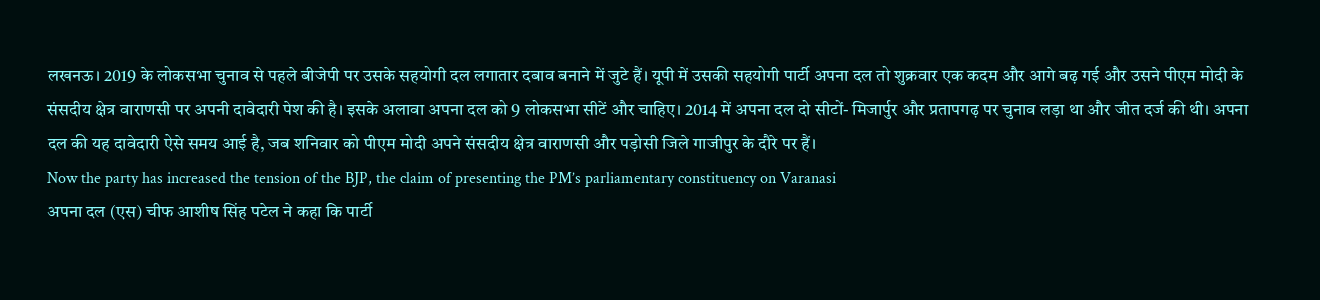लखनऊ। 2019 के लोकसभा चुनाव से पहले बीजेपी पर उसके सहयोगी दल लगातार दबाव बनाने में जुटे हैं। यूपी में उसकी सहयोगी पार्टी अपना दल तो शुक्रवार एक कदम और आगे बढ़ गई और उसने पीएम मोदी के संसदीय क्षेत्र वाराणसी पर अपनी दावेदारी पेश की है। इसके अलावा अपना दल को 9 लोकसभा सीटें और चाहिए। 2014 में अपना दल दो सीटों- मिजार्पुर और प्रतापगढ़ पर चुनाव लड़ा था और जीत दर्ज की थी। अपना दल की यह दावेदारी ऐसे समय आई है, जब शनिवार को पीएम मोदी अपने संसदीय क्षेत्र वाराणसी और पड़ोसी जिले गाजीपुर के दौरे पर हैं।
Now the party has increased the tension of the BJP, the claim of presenting the PM’s parliamentary constituency on Varanasi
अपना दल (एस) चीफ आशीष सिंह पटेल ने कहा कि पार्टी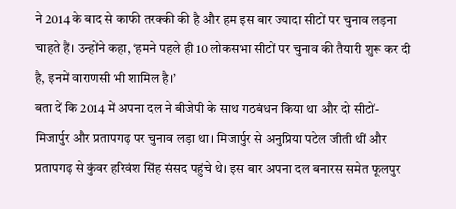ने 2014 के बाद से काफी तरक्की की है और हम इस बार ज्यादा सीटों पर चुनाव लड़ना चाहते हैं। उन्होंने कहा, ‘हमने पहले ही 10 लोकसभा सीटों पर चुनाव की तैयारी शुरू कर दी है, इनमें वाराणसी भी शामिल है।’
बता दें कि 2014 में अपना दल ने बीजेपी के साथ गठबंधन किया था और दो सीटों- मिजार्पुर और प्रतापगढ़ पर चुनाव लड़ा था। मिजार्पुर से अनुप्रिया पटेल जीती थीं और प्रतापगढ़ से कुंवर हरिवंश सिंह संसद पहुंचे थे। इस बार अपना दल बनारस समेत फूलपुर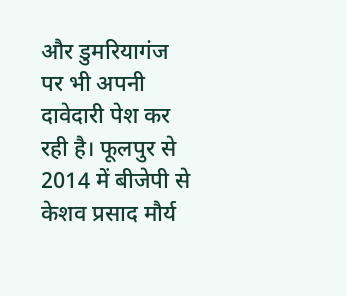और डुमरियागंज पर भी अपनी दावेदारी पेश कर रही है। फूलपुर से 2014 में बीजेपी से केशव प्रसाद मौर्य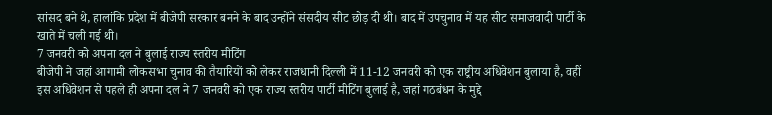सांसद बने थे, हालांकि प्रदेश में बीजेपी सरकार बनने के बाद उन्होंने संसदीय सीट छोड़ दी थी। बाद में उपचुनाव में यह सीट समाजवादी पार्टी के खाते में चली गई थी।
7 जनवरी को अपना दल ने बुलाई राज्य स्तरीय मीटिंग
बीजेपी ने जहां आगामी लोकसभा चुनाव की तैयारियों को लेकर राजधानी दिल्ली में 11-12 जनवरी को एक राष्ट्रीय अधिवेशन बुलाया है, वहीं इस अधिवेशन से पहले ही अपना दल ने 7 जनवरी को एक राज्य स्तरीय पार्टी मीटिंग बुलाई है, जहां गठबंधन के मुद्दे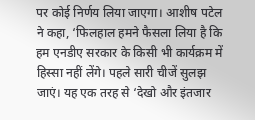पर कोई निर्णय लिया जाएगा। आशीष पटेल ने कहा, ‘फिलहाल हमने फैसला लिया है कि हम एनडीए सरकार के किसी भी कार्यक्रम में हिस्सा नहीं लेंगे। पहले सारी चीजें सुलझ जाएं। यह एक तरह से ‘देखो और इंतजार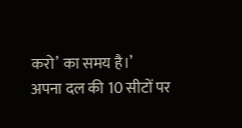करो’ का समय है।’
अपना दल की 10 सीटों पर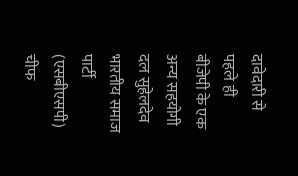दावेदारी से पहले ही बीजेपी के एक अन्य सहयोगी दल सुहेलदेव भारतीय समाज पार्टी (एसबीएसपी) चीफ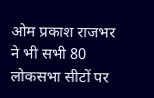ओम प्रकाश राजभर ने भी सभी 80 लोकसभा सीटों पर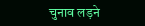चुनाव लड़ने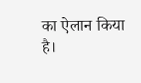का ऐलान किया है।